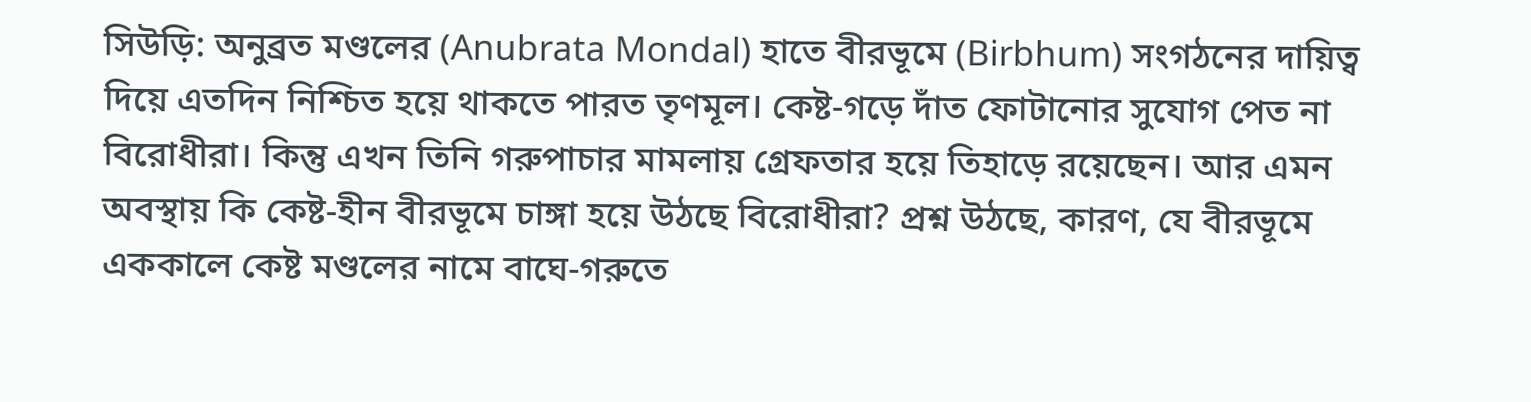সিউড়ি: অনুব্রত মণ্ডলের (Anubrata Mondal) হাতে বীরভূমে (Birbhum) সংগঠনের দায়িত্ব দিয়ে এতদিন নিশ্চিত হয়ে থাকতে পারত তৃণমূল। কেষ্ট-গড়ে দাঁত ফোটানোর সুযোগ পেত না বিরোধীরা। কিন্তু এখন তিনি গরুপাচার মামলায় গ্রেফতার হয়ে তিহাড়ে রয়েছেন। আর এমন অবস্থায় কি কেষ্ট-হীন বীরভূমে চাঙ্গা হয়ে উঠছে বিরোধীরা? প্রশ্ন উঠছে, কারণ, যে বীরভূমে এককালে কেষ্ট মণ্ডলের নামে বাঘে-গরুতে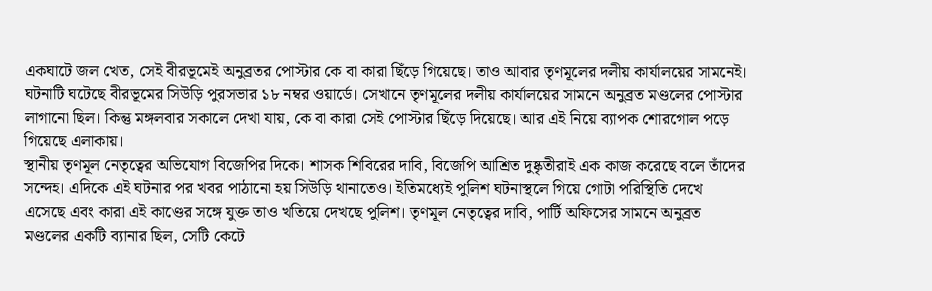একঘাটে জল খেত, সেই বীরভূমেই অনুব্রতর পোস্টার কে বা কারা ছিঁড়ে গিয়েছে। তাও আবার তৃণমূলের দলীয় কার্যালয়ের সামনেই। ঘটনাটি ঘটেছে বীরভূমের সিউড়ি পুরসভার ১৮ নম্বর ওয়ার্ডে। সেখানে তৃণমূলের দলীয় কার্যালয়ের সামনে অনুব্রত মণ্ডলের পোস্টার লাগানো ছিল। কিন্তু মঙ্গলবার সকালে দেখা যায়, কে বা কারা সেই পোস্টার ছিঁড়ে দিয়েছে। আর এই নিয়ে ব্যাপক শোরগোল পড়ে গিয়েছে এলাকায়।
স্থানীয় তৃণমূল নেতৃত্বের অভিযোগ বিজেপির দিকে। শাসক শিবিরের দাবি, বিজেপি আশ্রিত দুষ্কৃতীরাই এক কাজ করেছে বলে তাঁদের সন্দেহ। এদিকে এই ঘটনার পর খবর পাঠানো হয় সিউড়ি থানাতেও। ইতিমধ্যেই পুলিশ ঘটনাস্থলে গিয়ে গোটা পরিস্থিতি দেখে এসেছে এবং কারা এই কাণ্ডের সঙ্গে যুক্ত তাও খতিয়ে দেখছে পুলিশ। তৃণমূল নেতৃত্বের দাবি, পার্টি অফিসের সামনে অনুব্রত মণ্ডলের একটি ব্যানার ছিল, সেটি কেটে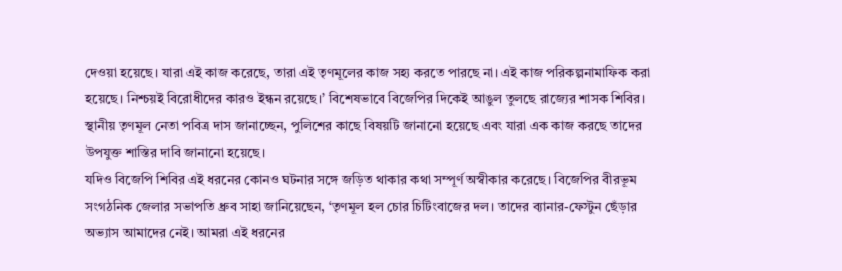দেওয়া হয়েছে। যারা এই কাজ করেছে, তারা এই তৃণমূলের কাজ সহ্য করতে পারছে না। এই কাজ পরিকল্পনামাফিক করা হয়েছে। নিশ্চয়ই বিরোধীদের কারও ইন্ধন রয়েছে।’ বিশেষভাবে বিজেপির দিকেই আঙুল তুলছে রাজ্যের শাসক শিবির। স্থানীয় তৃণমূল নেতা পবিত্র দাস জানাচ্ছেন, পুলিশের কাছে বিষয়টি জানানো হয়েছে এবং যারা এক কাজ করছে তাদের উপযুক্ত শাস্তির দাবি জানানো হয়েছে।
যদিও বিজেপি শিবির এই ধরনের কোনও ঘটনার সঙ্গে জড়িত থাকার কথা সম্পূর্ণ অস্বীকার করেছে। বিজেপির বীরভূম সংগঠনিক জেলার সভাপতি ধ্রুব সাহা জানিয়েছেন, ‘তৃণমূল হল চোর চিটিংবাজের দল। তাদের ব্যানার-ফেস্টুন ছেঁড়ার অভ্যাস আমাদের নেই। আমরা এই ধরনের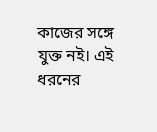কাজের সঙ্গে যুক্ত নই। এই ধরনের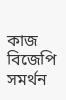কাজ বিজেপি সমর্থন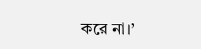করে না।’